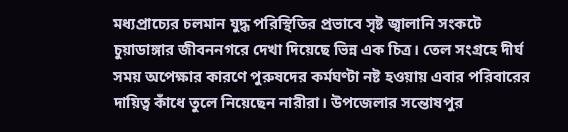মধ্যপ্রাচ্যের চলমান যুদ্ধ পরিস্থিতির প্রভাবে সৃষ্ট জ্বালানি সংকটে চুয়াডাঙ্গার জীবননগরে দেখা দিয়েছে ভিন্ন এক চিত্র। তেল সংগ্রহে দীর্ঘ সময় অপেক্ষার কারণে পুরুষদের কর্মঘণ্টা নষ্ট হওয়ায় এবার পরিবারের দায়িত্ব কাঁধে তুলে নিয়েছেন নারীরা। উপজেলার সন্তোষপুর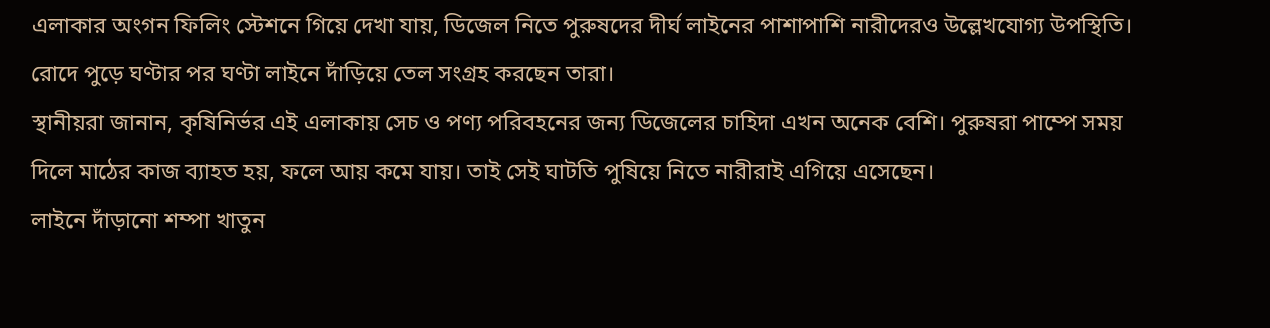এলাকার অংগন ফিলিং স্টেশনে গিয়ে দেখা যায়, ডিজেল নিতে পুরুষদের দীর্ঘ লাইনের পাশাপাশি নারীদেরও উল্লেখযোগ্য উপস্থিতি। রোদে পুড়ে ঘণ্টার পর ঘণ্টা লাইনে দাঁড়িয়ে তেল সংগ্রহ করছেন তারা।
স্থানীয়রা জানান, কৃষিনির্ভর এই এলাকায় সেচ ও পণ্য পরিবহনের জন্য ডিজেলের চাহিদা এখন অনেক বেশি। পুরুষরা পাম্পে সময় দিলে মাঠের কাজ ব্যাহত হয়, ফলে আয় কমে যায়। তাই সেই ঘাটতি পুষিয়ে নিতে নারীরাই এগিয়ে এসেছেন।
লাইনে দাঁড়ানো শম্পা খাতুন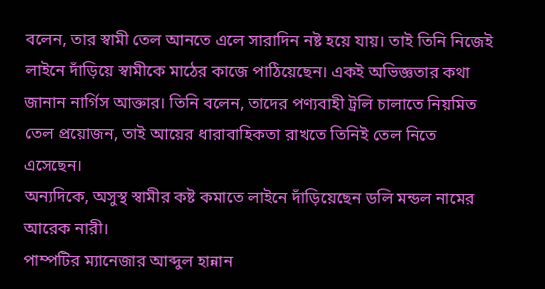বলেন, তার স্বামী তেল আনতে এলে সারাদিন নষ্ট হয়ে যায়। তাই তিনি নিজেই লাইনে দাঁড়িয়ে স্বামীকে মাঠের কাজে পাঠিয়েছেন। একই অভিজ্ঞতার কথা জানান নার্গিস আক্তার। তিনি বলেন, তাদের পণ্যবাহী ট্রলি চালাতে নিয়মিত তেল প্রয়োজন, তাই আয়ের ধারাবাহিকতা রাখতে তিনিই তেল নিতে এসেছেন।
অন্যদিকে, অসুস্থ স্বামীর কষ্ট কমাতে লাইনে দাঁড়িয়েছেন ডলি মন্ডল নামের আরেক নারী।
পাম্পটির ম্যানেজার আব্দুল হান্নান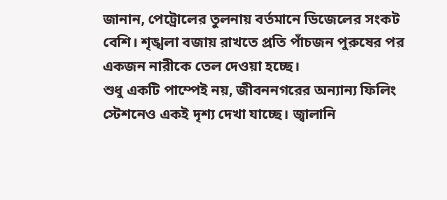জানান, পেট্রোলের তুলনায় বর্তমানে ডিজেলের সংকট বেশি। শৃঙ্খলা বজায় রাখতে প্রতি পাঁচজন পুরুষের পর একজন নারীকে তেল দেওয়া হচ্ছে।
শুধু একটি পাম্পেই নয়, জীবননগরের অন্যান্য ফিলিং স্টেশনেও একই দৃশ্য দেখা যাচ্ছে। জ্বালানি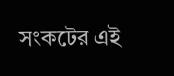সংকটের এই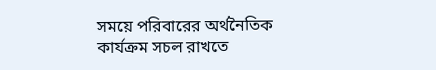সময়ে পরিবারের অর্থনৈতিক কার্যক্রম সচল রাখতে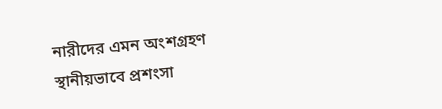নারীদের এমন অংশগ্রহণ স্থানীয়ভাবে প্রশংসা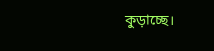কুড়াচ্ছে।